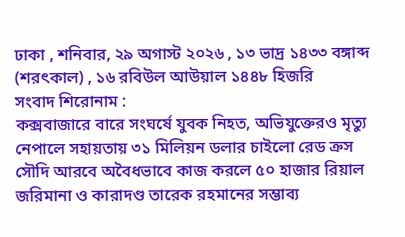ঢাকা , শনিবার, ২৯ অগাস্ট ২০২৬ , ১৩ ভাদ্র ১৪৩৩ বঙ্গাব্দ (শরৎকাল) , ১৬ রবিউল আউয়াল ১৪৪৮ হিজরি
সংবাদ শিরোনাম :
কক্সবাজারে বারে সংঘর্ষে যুবক নিহত, অভিযুক্তেরও মৃত্যু নেপালে সহায়তায় ৩১ মিলিয়ন ডলার চাইলো রেড ক্রস সৌদি আরবে অবৈধভাবে কাজ করলে ৫০ হাজার রিয়াল জরিমানা ও কারাদণ্ড তারেক রহমানের সম্ভাব্য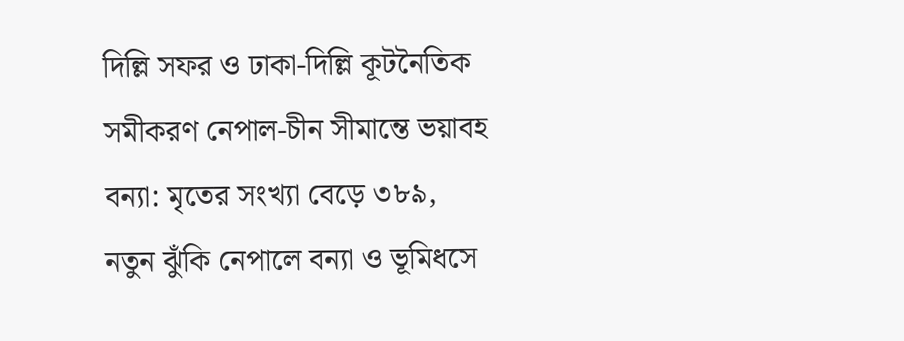দিল্লি সফর ও ঢাকা-দিল্লি কূটনৈতিক সমীকরণ নেপাল-চীন সীমান্তে ভয়াবহ বন্যা: মৃতের সংখ্যা বেড়ে ৩৮৯, নতুন ঝুঁকি নেপালে বন্যা ও ভূমিধসে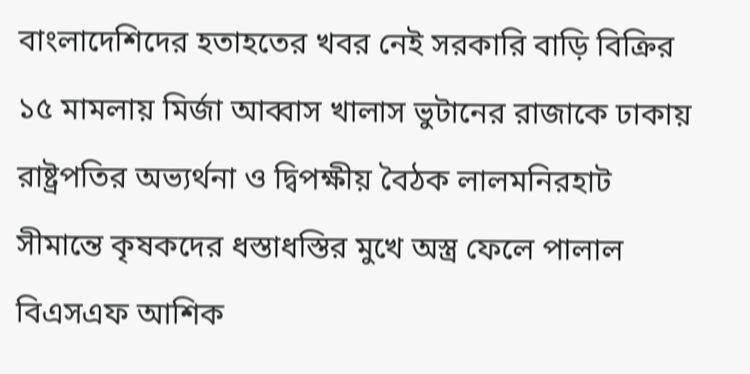বাংলাদেশিদের হতাহতের খবর নেই সরকারি বাড়ি বিক্রির ১৫ মামলায় মির্জা আব্বাস খালাস ভুটানের রাজাকে ঢাকায় রাষ্ট্রপতির অভ্যর্থনা ও দ্বিপক্ষীয় বৈঠক লালমনিরহাট সীমান্তে কৃষকদের ধস্তাধস্তির মুখে অস্ত্র ফেলে পালাল বিএসএফ আশিক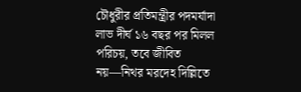চৌধুরীর প্রতিমন্ত্রীর পদমর্যাদা লাভ দীর্ঘ ১৬ বছর পর মিলল পরিচয়, তবে জীবিত নয়—নিথর মরদেহ দিল্লিতে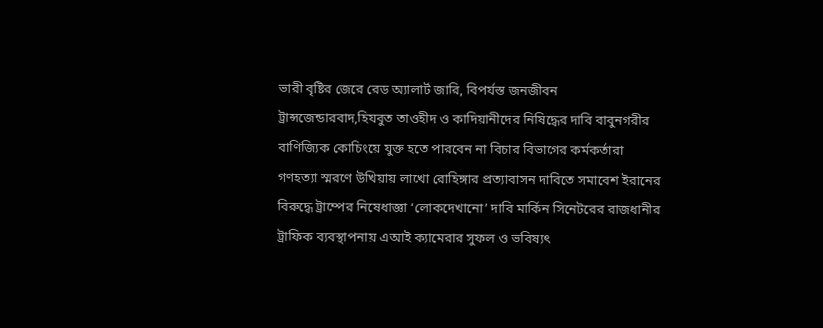ভারী বৃষ্টির জেরে রেড অ্যালার্ট জারি, বিপর্যস্ত জনজীবন ট্রান্সজেন্ডারবাদ,হিযবুত তাওহীদ ও কাদিয়ানীদের নিষিদ্ধের দাবি বাবুনগরীর বাণিজ্যিক কোচিংয়ে যুক্ত হতে পারবেন না বিচার বিভাগের কর্মকর্তারা গণহত্যা স্মরণে উখিয়ায় লাখো রোহিঙ্গার প্রত্যাবাসন দাবিতে সমাবেশ ইরানের বিরুদ্ধে ট্রাম্পের নিষেধাজ্ঞা ‘লোকদেখানো’ দাবি মার্কিন সিনেটরের রাজধানীর ট্রাফিক ব্যবস্থাপনায় এআই ক্যামেরার সুফল ও ভবিষ্যৎ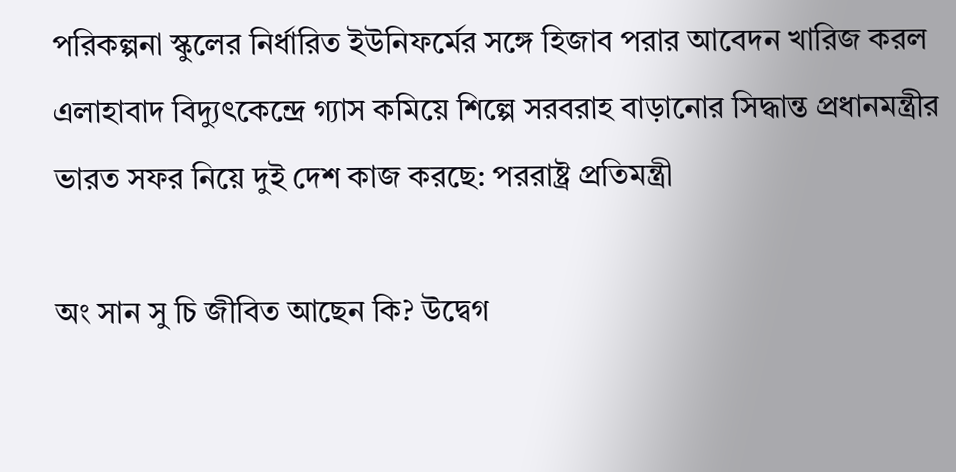পরিকল্পনা স্কুলের নির্ধারিত ইউনিফর্মের সঙ্গে হিজাব পরার আবেদন খারিজ করল এলাহাবাদ বিদ্যুৎকেন্দ্রে গ্যাস কমিয়ে শিল্পে সরবরাহ বাড়ানোর সিদ্ধান্ত প্রধানমন্ত্রীর ভারত সফর নিয়ে দুই দেশ কাজ করছে: পররাষ্ট্র প্রতিমন্ত্রী

অং সান সু চি জীবিত আছেন কি? উদ্বেগ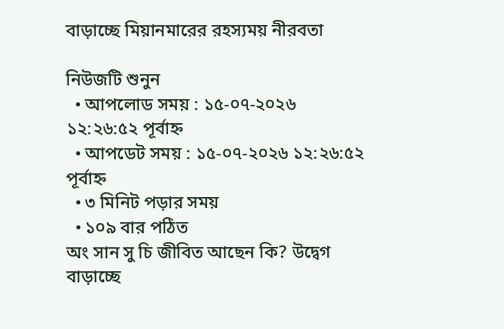বাড়াচ্ছে মিয়ানমারের রহস্যময় নীরবতা

নিউজটি শুনুন
  • আপলোড সময় : ১৫-০৭-২০২৬ ১২:২৬:৫২ পূর্বাহ্ন
  • আপডেট সময় : ১৫-০৭-২০২৬ ১২:২৬:৫২ পূর্বাহ্ন
  • ৩ মিনিট পড়ার সময়
  • ১০৯ বার পঠিত
অং সান সু চি জীবিত আছেন কি? উদ্বেগ বাড়াচ্ছে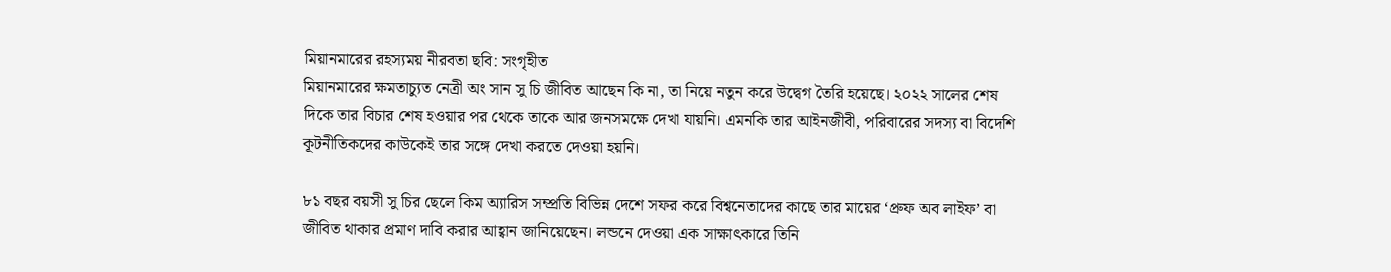মিয়ানমারের রহস্যময় নীরবতা ছবি: সংগৃহীত
মিয়ানমারের ক্ষমতাচ্যুত নেত্রী অং সান সু চি জীবিত আছেন কি না, তা নিয়ে নতুন করে উদ্বেগ তৈরি হয়েছে। ২০২২ সালের শেষ দিকে তার বিচার শেষ হওয়ার পর থেকে তাকে আর জনসমক্ষে দেখা যায়নি। এমনকি তার আইনজীবী, পরিবারের সদস্য বা বিদেশি কূটনীতিকদের কাউকেই তার সঙ্গে দেখা করতে দেওয়া হয়নি।

৮১ বছর বয়সী সু চির ছেলে কিম অ্যারিস সম্প্রতি বিভিন্ন দেশে সফর করে বিশ্বনেতাদের কাছে তার মায়ের ‘প্রুফ অব লাইফ’ বা জীবিত থাকার প্রমাণ দাবি করার আহ্বান জানিয়েছেন। লন্ডনে দেওয়া এক সাক্ষাৎকারে তিনি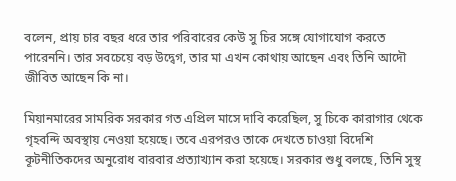বলেন, প্রায় চার বছর ধরে তার পরিবারের কেউ সু চির সঙ্গে যোগাযোগ করতে পারেননি। তার সবচেয়ে বড় উদ্বেগ, তার মা এখন কোথায় আছেন এবং তিনি আদৌ জীবিত আছেন কি না।

মিয়ানমারের সামরিক সরকার গত এপ্রিল মাসে দাবি করেছিল, সু চিকে কারাগার থেকে গৃহবন্দি অবস্থায় নেওয়া হয়েছে। তবে এরপরও তাকে দেখতে চাওয়া বিদেশি কূটনীতিকদের অনুরোধ বারবার প্রত্যাখ্যান করা হয়েছে। সরকার শুধু বলছে, তিনি সুস্থ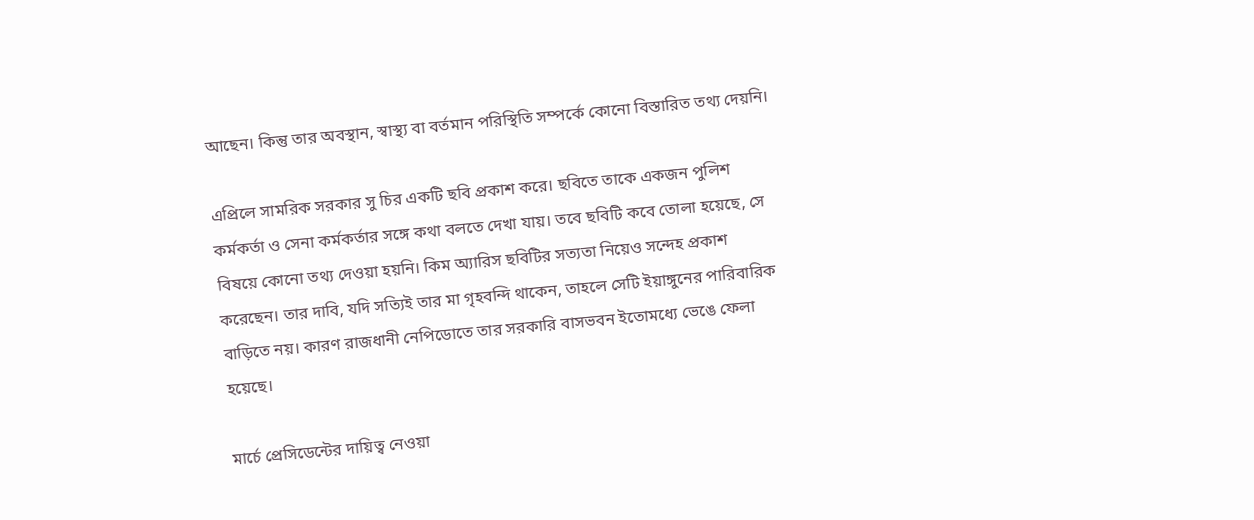আছেন। কিন্তু তার অবস্থান, স্বাস্থ্য বা বর্তমান পরিস্থিতি সম্পর্কে কোনো বিস্তারিত তথ্য দেয়নি।

এপ্রিলে সামরিক সরকার সু চির একটি ছবি প্রকাশ করে। ছবিতে তাকে একজন পুলিশ কর্মকর্তা ও সেনা কর্মকর্তার সঙ্গে কথা বলতে দেখা যায়। তবে ছবিটি কবে তোলা হয়েছে, সে বিষয়ে কোনো তথ্য দেওয়া হয়নি। কিম অ্যারিস ছবিটির সত্যতা নিয়েও সন্দেহ প্রকাশ করেছেন। তার দাবি, যদি সত্যিই তার মা গৃহবন্দি থাকেন, তাহলে সেটি ইয়াঙ্গুনের পারিবারিক বাড়িতে নয়। কারণ রাজধানী নেপিডোতে তার সরকারি বাসভবন ইতোমধ্যে ভেঙে ফেলা হয়েছে।

মার্চে প্রেসিডেন্টের দায়িত্ব নেওয়া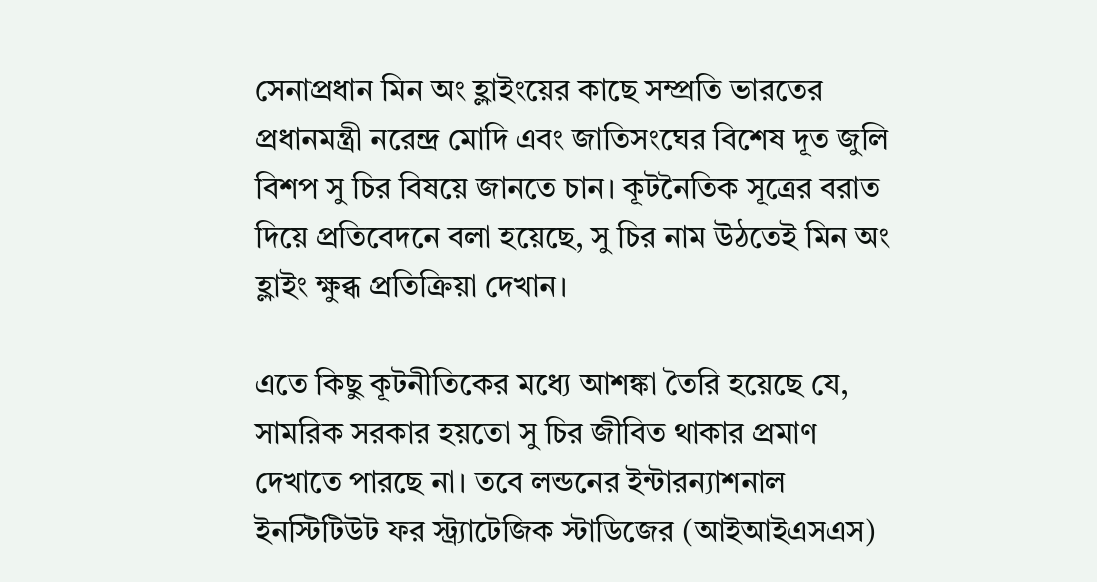সেনাপ্রধান মিন অং হ্লাইংয়ের কাছে সম্প্রতি ভারতের প্রধানমন্ত্রী নরেন্দ্র মোদি এবং জাতিসংঘের বিশেষ দূত জুলি বিশপ সু চির বিষয়ে জানতে চান। কূটনৈতিক সূত্রের বরাত দিয়ে প্রতিবেদনে বলা হয়েছে, সু চির নাম উঠতেই মিন অং হ্লাইং ক্ষুব্ধ প্রতিক্রিয়া দেখান।

এতে কিছু কূটনীতিকের মধ্যে আশঙ্কা তৈরি হয়েছে যে, সামরিক সরকার হয়তো সু চির জীবিত থাকার প্রমাণ দেখাতে পারছে না। তবে লন্ডনের ইন্টারন্যাশনাল ইনস্টিটিউট ফর স্ট্র্যাটেজিক স্টাডিজের (আইআইএসএস)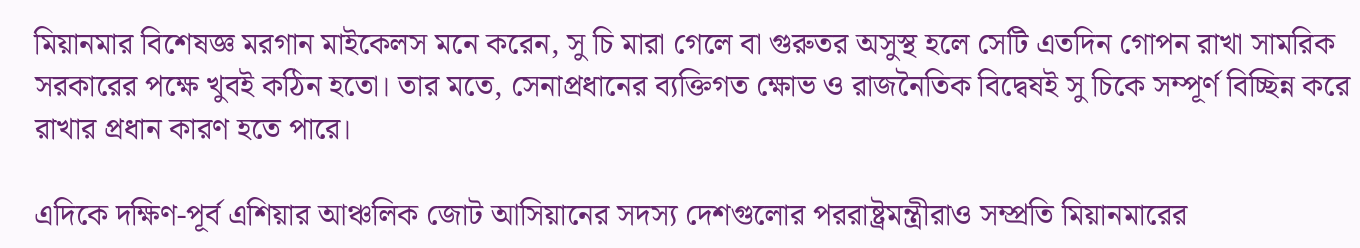মিয়ানমার বিশেষজ্ঞ মরগান মাইকেলস মনে করেন, সু চি মারা গেলে বা গুরুতর অসুস্থ হলে সেটি এতদিন গোপন রাখা সামরিক সরকারের পক্ষে খুবই কঠিন হতো। তার মতে, সেনাপ্রধানের ব্যক্তিগত ক্ষোভ ও রাজনৈতিক বিদ্বেষই সু চিকে সম্পূর্ণ বিচ্ছিন্ন করে রাখার প্রধান কারণ হতে পারে।

এদিকে দক্ষিণ-পূর্ব এশিয়ার আঞ্চলিক জোট আসিয়ানের সদস্য দেশগুলোর পররাষ্ট্রমন্ত্রীরাও সম্প্রতি মিয়ানমারের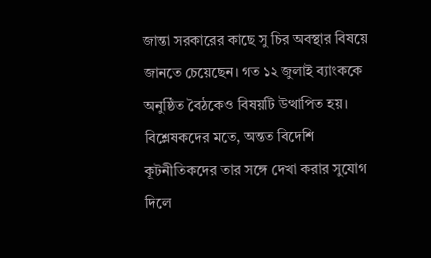জান্তা সরকারের কাছে সু চির অবস্থার বিষয়ে জানতে চেয়েছেন। গত ১২ জুলাই ব্যাংককে অনুষ্ঠিত বৈঠকেও বিষয়টি উত্থাপিত হয়। বিশ্লেষকদের মতে, অন্তত বিদেশি কূটনীতিকদের তার সঙ্গে দেখা করার সুযোগ দিলে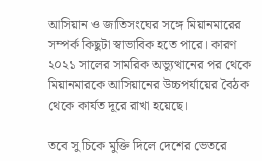আসিয়ান ও জাতিসংঘের সঙ্গে মিয়ানমারের সম্পর্ক কিছুটা স্বাভাবিক হতে পারে। কারণ ২০২১ সালের সামরিক অভ্যুত্থানের পর থেকে মিয়ানমারকে আসিয়ানের উচ্চপর্যায়ের বৈঠক থেকে কার্যত দূরে রাখা হয়েছে।

তবে সু চিকে মুক্তি দিলে দেশের ভেতরে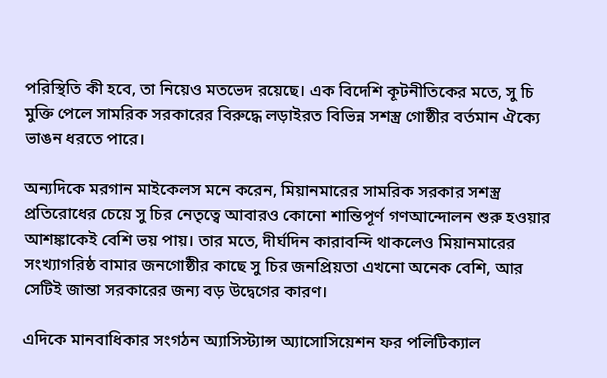পরিস্থিতি কী হবে, তা নিয়েও মতভেদ রয়েছে। এক বিদেশি কূটনীতিকের মতে, সু চি মুক্তি পেলে সামরিক সরকারের বিরুদ্ধে লড়াইরত বিভিন্ন সশস্ত্র গোষ্ঠীর বর্তমান ঐক্যে ভাঙন ধরতে পারে।

অন্যদিকে মরগান মাইকেলস মনে করেন, মিয়ানমারের সামরিক সরকার সশস্ত্র প্রতিরোধের চেয়ে সু চির নেতৃত্বে আবারও কোনো শান্তিপূর্ণ গণআন্দোলন শুরু হওয়ার আশঙ্কাকেই বেশি ভয় পায়। তার মতে, দীর্ঘদিন কারাবন্দি থাকলেও মিয়ানমারের সংখ্যাগরিষ্ঠ বামার জনগোষ্ঠীর কাছে সু চির জনপ্রিয়তা এখনো অনেক বেশি, আর সেটিই জান্তা সরকারের জন্য বড় উদ্বেগের কারণ।

এদিকে মানবাধিকার সংগঠন অ্যাসিস্ট্যান্স অ্যাসোসিয়েশন ফর পলিটিক্যাল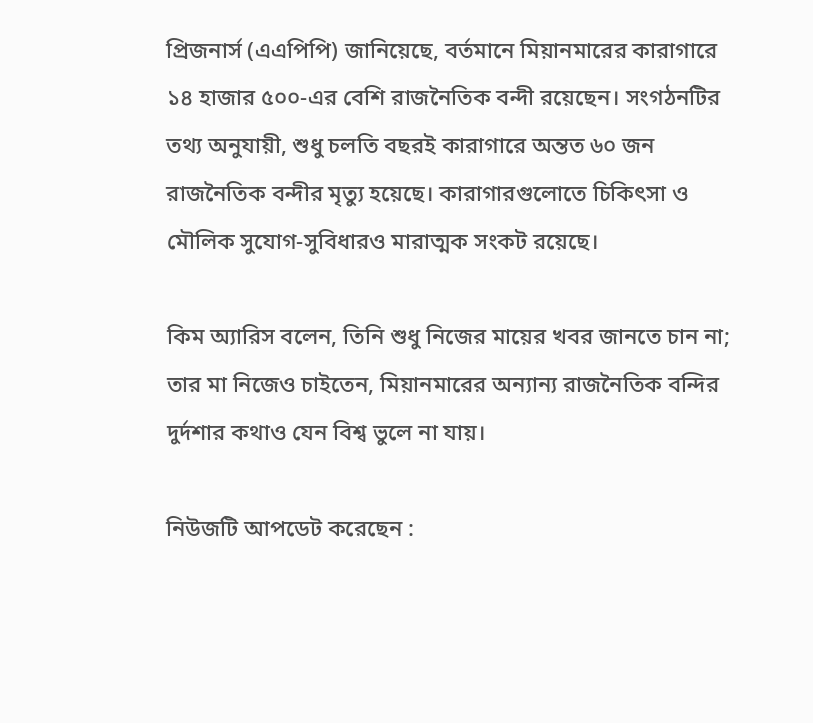প্রিজনার্স (এএপিপি) জানিয়েছে, বর্তমানে মিয়ানমারের কারাগারে ১৪ হাজার ৫০০-এর বেশি রাজনৈতিক বন্দী রয়েছেন। সংগঠনটির তথ্য অনুযায়ী, শুধু চলতি বছরই কারাগারে অন্তত ৬০ জন রাজনৈতিক বন্দীর মৃত্যু হয়েছে। কারাগারগুলোতে চিকিৎসা ও মৌলিক সুযোগ-সুবিধারও মারাত্মক সংকট রয়েছে।

কিম অ্যারিস বলেন, তিনি শুধু নিজের মায়ের খবর জানতে চান না; তার মা নিজেও চাইতেন, মিয়ানমারের অন্যান্য রাজনৈতিক বন্দির দুর্দশার কথাও যেন বিশ্ব ভুলে না যায়।

নিউজটি আপডেট করেছেন :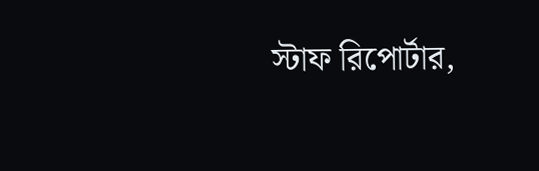স্টাফ রিপোর্টার,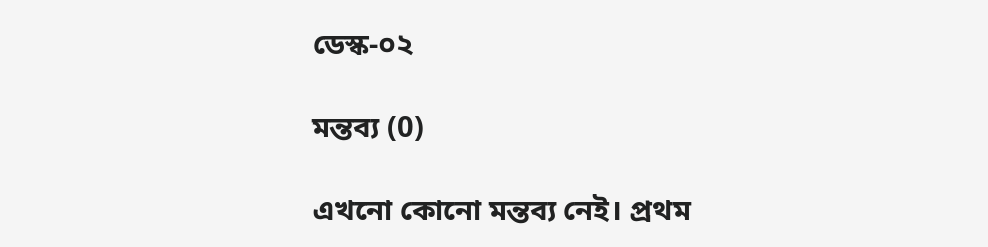ডেস্ক-০২

মন্তব্য (0)

এখনো কোনো মন্তব্য নেই। প্রথম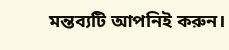মন্তব্যটি আপনিই করুন।